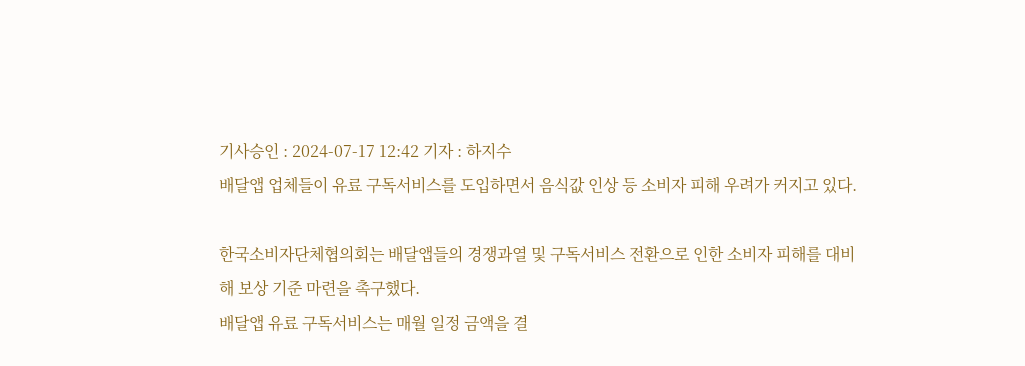기사승인 : 2024-07-17 12:42 기자 : 하지수
배달앱 업체들이 유료 구독서비스를 도입하면서 음식값 인상 등 소비자 피해 우려가 커지고 있다.

한국소비자단체협의회는 배달앱들의 경쟁과열 및 구독서비스 전환으로 인한 소비자 피해를 대비해 보상 기준 마련을 촉구했다.
배달앱 유료 구독서비스는 매월 일정 금액을 결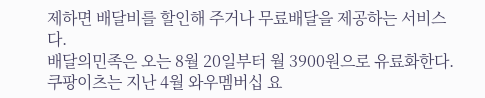제하면 배달비를 할인해 주거나 무료배달을 제공하는 서비스다.
배달의민족은 오는 8월 20일부터 월 3900원으로 유료화한다. 쿠팡이츠는 지난 4월 와우멤버십 요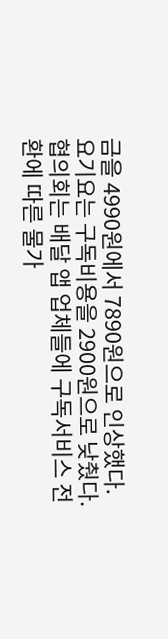금을 4990원에서 7890원으로 인상했다. 요기요는 구독비용을 2900원으로 낮췄다.
협의회는 배달 앱 업체들에 구독서비스 전환에 따른 물가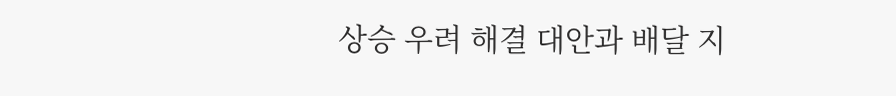상승 우려 해결 대안과 배달 지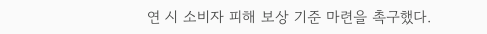연 시 소비자 피해 보상 기준 마련을 촉구했다.